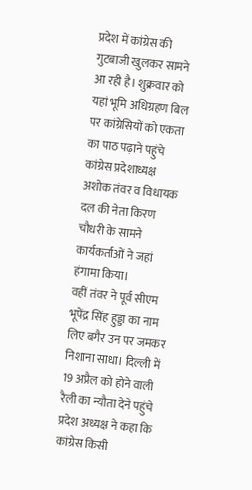प्रदेश में कांग्रेस की गुटबाजी खुलकर सामने आ रही है। शुक्रवार को यहां भूमि अधिग्रहण बिल पर कांग्रेसियों को एकता का पाठ पढ़ाने पहुंचे कांग्रेस प्रदेशाध्यक्ष अशोक तंवर व विधायक दल की नेता किरण चौधरी के सामने कार्यकर्ताओं ने जहां हंगामा किया।
वहीं तंवर ने पूर्व सीएम भूपेंद्र सिंह हुड्डा का नाम लिए बगैर उन पर जमकर निशाना साधा। दिल्ली में 19 अप्रैल को होने वाली रैली का न्यौता देने पहुंचे प्रदेश अध्यक्ष ने कहा कि कांग्रेस किसी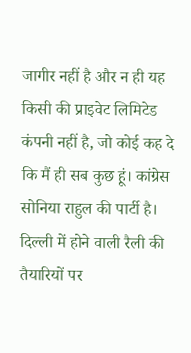जागीर नहीं है और न ही यह किसी की प्राइवेट लिमिटेड कंपनी नहीं है, जो कोई कह दे कि मैं ही सब कुछ हूं। कांग्रेस सोनिया राहुल की पार्टी है।
दिल्ली में होने वाली रैली की तैयारियों पर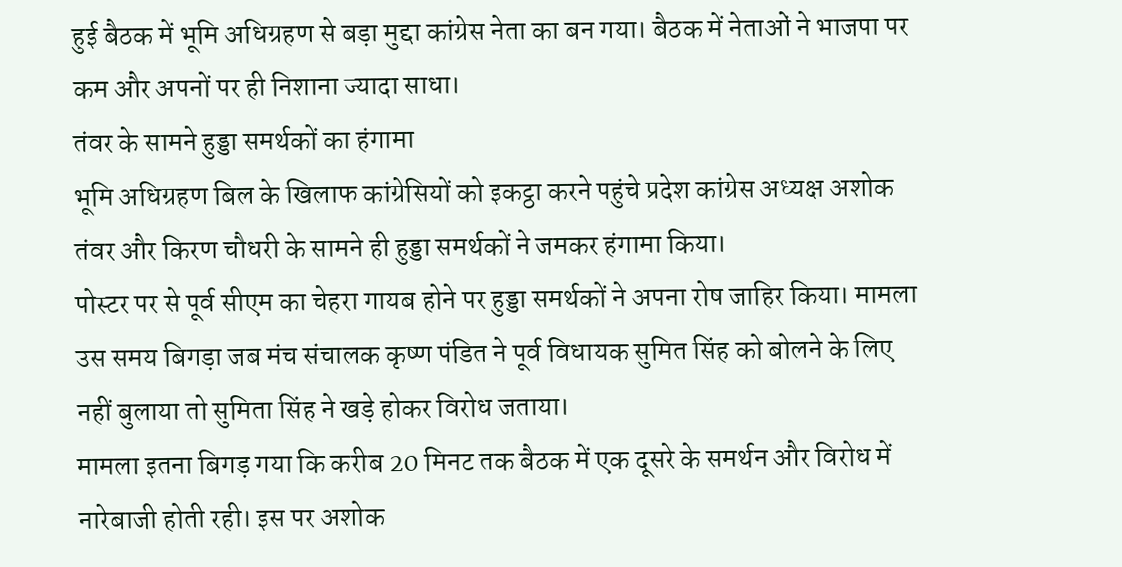हुई बैठक में भूमि अधिग्रहण से बड़ा मुद्दा कांग्रेस नेता का बन गया। बैठक में नेताओं ने भाजपा पर कम और अपनों पर ही निशाना ज्यादा साधा।
तंवर के सामने हुड्डा समर्थकों का हंगामा
भूमि अधिग्रहण बिल के खिलाफ कांग्रेसियों को इकट्ठा करने पहुंचे प्रदेश कांग्रेस अध्यक्ष अशोक तंवर और किरण चौधरी के सामने ही हुड्डा समर्थकों ने जमकर हंगामा किया।
पोस्टर पर से पूर्व सीएम का चेहरा गायब होने पर हुड्डा समर्थकों ने अपना रोष जाहिर किया। मामला उस समय बिगड़ा जब मंच संचालक कृष्ण पंडित ने पूर्व विधायक सुमित सिंह को बोलने के लिए नहीं बुलाया तो सुमिता सिंह ने खड़े होकर विरोध जताया।
मामला इतना बिगड़ गया कि करीब 20 मिनट तक बैठक में एक दूसरे के समर्थन और विरोध में नारेबाजी होती रही। इस पर अशोक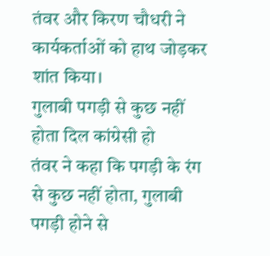तंवर और किरण चौधरी ने कार्यकर्ताओं को हाथ जोड़कर शांत किया।
गुलाबी पगड़ी से कुछ नहीं होता दिल कांग्रेसी हो
तंवर ने कहा कि पगड़ी के रंग से कुछ नहीं होता, गुलाबी पगड़ी होने से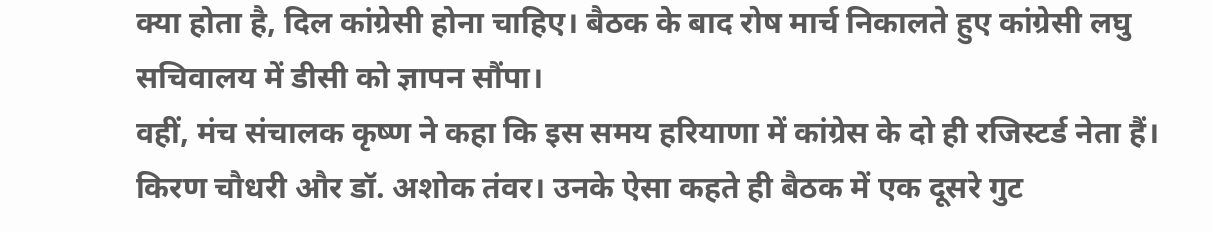क्या होता है, दिल कांग्रेसी होना चाहिए। बैठक के बाद रोष मार्च निकालते हुए कांग्रेसी लघु सचिवालय में डीसी को ज्ञापन सौंपा।
वहीं, मंच संचालक कृष्ण ने कहा कि इस समय हरियाणा में कांग्रेस के दो ही रजिस्टर्ड नेता हैं। किरण चौधरी और डॉ. अशोक तंवर। उनके ऐसा कहते ही बैठक में एक दूसरे गुट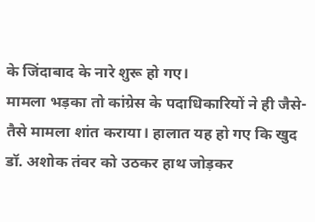के जिंदाबाद के नारे शुरू हो गए।
मामला भड़का तो कांग्रेस के पदाधिकारियों ने ही जैसे-तैसे मामला शांत कराया। हालात यह हो गए कि खुद डॉ. अशोक तंवर को उठकर हाथ जोड़कर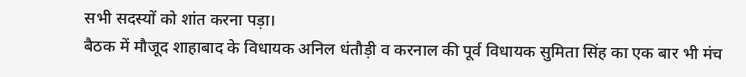सभी सदस्यों को शांत करना पड़ा।
बैठक में मौजूद शाहाबाद के विधायक अनिल धंतौड़ी व करनाल की पूर्व विधायक सुमिता सिंह का एक बार भी मंच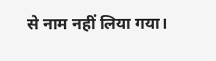से नाम नहीं लिया गया।